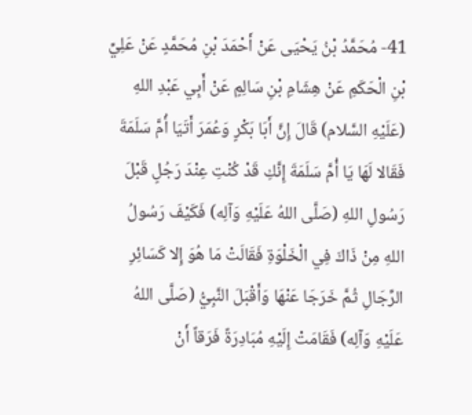41- مُحَمَّدُ بْنُ يَحْيَى عَنْ أَحْمَدَ بْنِ مُحَمَّدٍ عَنْ عَلِيِّ بْنِ الْحَكَمِ عَنْ هِشَامِ بْنِ سَالِمٍ عَنْ أَبِي عَبْدِ اللهِ (عَلَيْهِ السَّلام) قَالَ إِنَّ أَبَا بَكْرٍ وَعُمَرَ أَتَيَا أُمَّ سَلَمَةَ فَقَالا لَهَا يَا أُمَّ سَلَمَةَ إِنَّكِ قَدْ كُنْتِ عِنْدَ رَجُلٍ قَبْلَ رَسُولِ اللهِ (صَلَّى اللهُ عَلَيْهِ وَآلِه) فَكَيْفَ رَسُولُ اللهِ مِنْ ذَاكَ فِي الْخَلْوَةِ فَقَالَتْ مَا هُوَ إِلا كَسَائِرِ الرِّجَالِ ثُمَّ خَرَجَا عَنْهَا وَأَقْبَلَ النَّبِيُّ (صَلَّى اللهُ عَلَيْهِ وَآلِه) فَقَامَتْ إِلَيْهِ مُبَادِرَةً فَرَقاً أَنْ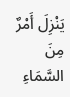يَنْزِلَ أَمْرٌ مِنَ السَّمَاءِ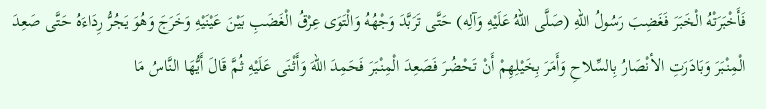فَأَخْبَرَتْهُ الْخَبَرَ فَغَضِبَ رَسُولُ اللهِ (صَلَّى اللهُ عَلَيْهِ وَآلِه) حَتَّى تَرَبَّدَ وَجْهُهُ وَالْتَوَى عِرْقُ الْغَضَبِ بَيْنَ عَيْنَيْهِ وَخَرَجَ وَهُوَ يَجُرُّ رِدَاءَهُ حَتَّى صَعِدَ الْمِنْبَرَ وَبَادَرَتِ الأنْصَارُ بِالسِّلاحِ وَأَمَرَ بِخَيْلِهِمْ أَنْ تَحْضُرَ فَصَعِدَ الْمِنْبَرَ فَحَمِدَ اللهَ وَأَثْنَى عَلَيْهِ ثُمَّ قَالَ أَيُّهَا النَّاسُ مَا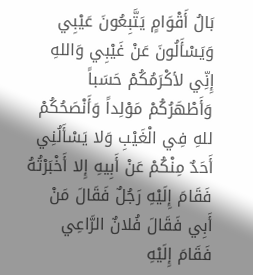بَالُ أَقْوَامٍ يَتَّبِعُونَ عَيْبِي وَيَسْأَلُونَ عَنْ غَيْبِي وَاللهِ إِنِّي لأكْرَمُكُمْ حَسَباً وَأَطْهَرُكُمْ مَوْلِداً وَأَنْصَحُكُمْ للهِ فِي الْغَيْبِ وَلا يَسْأَلُنِي أَحَدٌ مِنْكُمْ عَنْ أَبِيهِ إِلا أَخْبَرْتُهُ فَقَامَ إِلَيْهِ رَجُلٌ فَقَالَ مَنْ أَبِي فَقَالَ فُلانٌ الرَّاعِي فَقَامَ إِلَيْهِ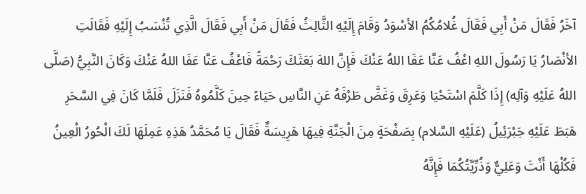آخَرُ فَقَالَ مَنْ أَبِي فَقَالَ غُلامُكُمُ الأسْوَدُ وَقَامَ إِلَيْهِ الثَّالِثُ فَقَالَ مَنْ أَبِي فَقَالَ الَّذِي تُنْسَبُ إِلَيْهِ فَقَالَتِ الأنْصَارُ يَا رَسُولَ اللهِ اعْفُ عَنَّا عَفَا اللهُ عَنْكَ فَإِنَّ اللهَ بَعَثَكَ رَحْمَةً فَاعْفُ عَنَّا عَفَا اللهُ عَنْكَ وَكَانَ النَّبِيُّ (صَلَّى اللهُ عَلَيْهِ وَآلِه) إِذَا كَلَّمَ اسْتَحْيَا وَعَرِقَ وَغَضَّ طَرْفَهُ عَنِ النَّاسِ حَيَاءً حِينَ كَلَّمُوهُ فَنَزَلَ فَلَمَّا كَانَ فِي السَّحَرِ هَبَطَ عَلَيْهِ جَبْرَئِيلُ (عَلَيْهِ السَّلام) بِصَفْحَةٍ مِنَ الْجَنَّةِ فِيهَا هَرِيسَةٌ فَقَالَ يَا مُحَمَّدُ هَذِهِ عَمِلَهَا لَكَ الْحُورُ الْعِينُ فَكُلْهَا أَنْتَ وَعَلِيٌّ وَذُرِّيَّتُكُمَا فَإِنَّهُ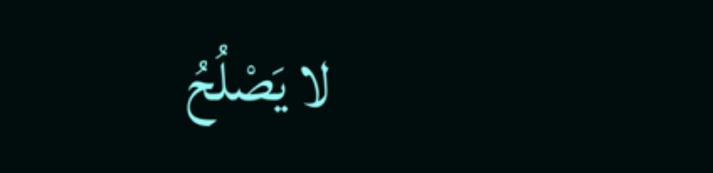لا يَصْلُحُ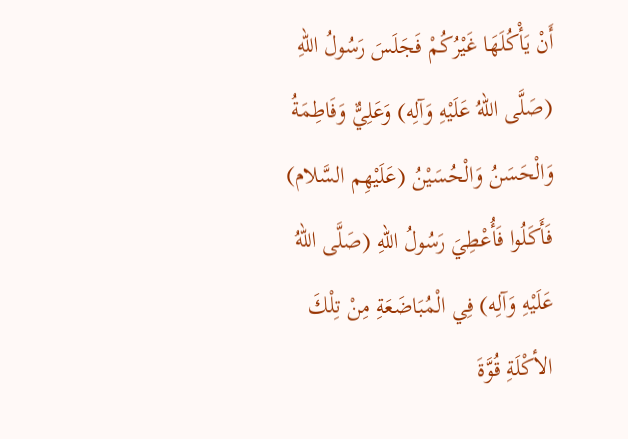أَنْ يَأْكُلَهَا غَيْرُكُمْ فَجَلَسَ رَسُولُ اللهِ (صَلَّى اللهُ عَلَيْهِ وَآلِه) وَعَلِيٌّ وَفَاطِمَةُ وَالْحَسَنُ وَالْحُسَيْنُ (عَلَيْهِم السَّلام) فَأَكَلُوا فَأُعْطِيَ رَسُولُ اللهِ (صَلَّى اللهُ عَلَيْهِ وَآلِه) فِي الْمُبَاضَعَةِ مِنْ تِلْكَ الأكْلَةِ قُوَّةَ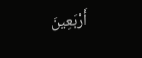أَرْبَعِينَ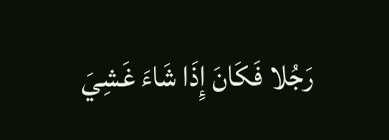رَجُلا فَكَانَ إِذَا شَاءَ غَشِيَ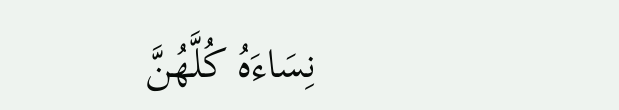نِسَاءَهُ كُلَّهُنَّ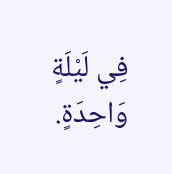فِي لَيْلَةٍ وَاحِدَةٍ.